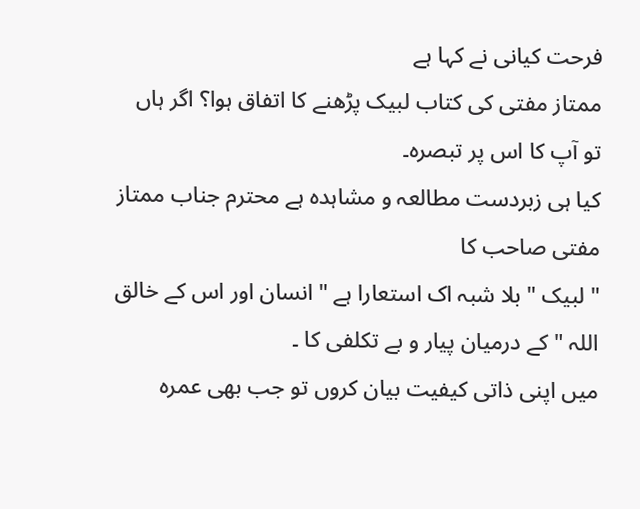فرحت کیانی نے کہا ہے
ممتاز مفتی کی کتاب لبیک پڑھنے کا اتفاق ہوا؟ اگر ہاں تو آپ کا اس پر تبصرہ۔
کیا ہی زبردست مطالعہ و مشاہدہ ہے محترم جناب ممتاز مفتی صاحب کا
" لبیک " بلا شبہ اک استعارا ہے " انسان اور اس کے خالق اللہ " کے درمیان پیار و بے تکلفی کا ۔
میں اپنی ذاتی کیفیت بیان کروں تو جب بھی عمرہ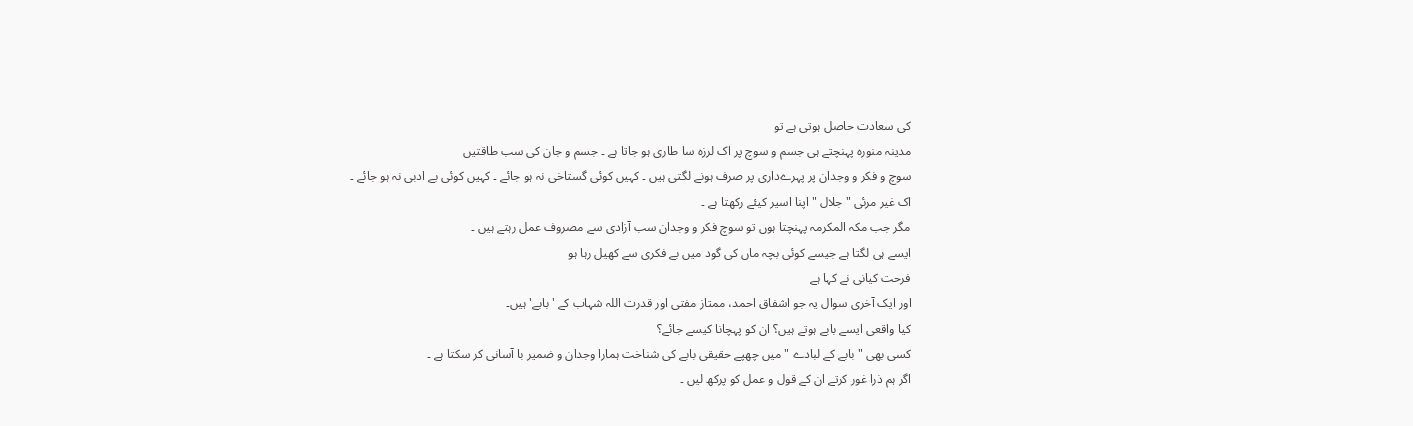کی سعادت حاصل ہوتی ہے تو
مدینہ منورہ پہنچتے ہی جسم و سوچ پر اک لرزہ سا طاری ہو جاتا ہے ۔ جسم و جان کی سب طاقتیں
سوچ و فکر و وجدان پر پہرےداری پر صرف ہونے لگتی ہیں ۔ کہیں کوئی گستاخی نہ ہو جائے ۔ کہیں کوئی بے ادبی نہ ہو جائے ۔
اک غیر مرئی " جلال " اپنا اسیر کیئے رکھتا ہے ۔
مگر جب مکہ المکرمہ پہنچتا ہوں تو سوچ فکر و وجدان سب آزادی سے مصروف عمل رہتے ہیں ۔
ایسے ہی لگتا ہے جیسے کوئی بچہ ماں کی گود میں بے فکری سے کھیل رہا ہو
فرحت کیانی نے کہا ہے
اور ایک آخری سوال یہ جو اشفاق احمد، ممتاز مفتی اور قدرت اللہ شہاب کے 'بابے' ہیں۔
کیا واقعی ایسے بابے ہوتے ہیں؟ ان کو پہچانا کیسے جائے؟
کسی بھی " بابے کے لبادے " میں چھپے حقیقی بابے کی شناخت ہمارا وجدان و ضمیر با آسانی کر سکتا ہے ۔
اگر ہم ذرا غور کرتے ان کے قول و عمل کو پرکھ لیں ۔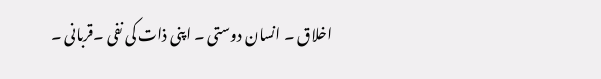اخلاق ۔ انسان دوستی ۔ اپنی ذات کی نفی ۔قربانی ۔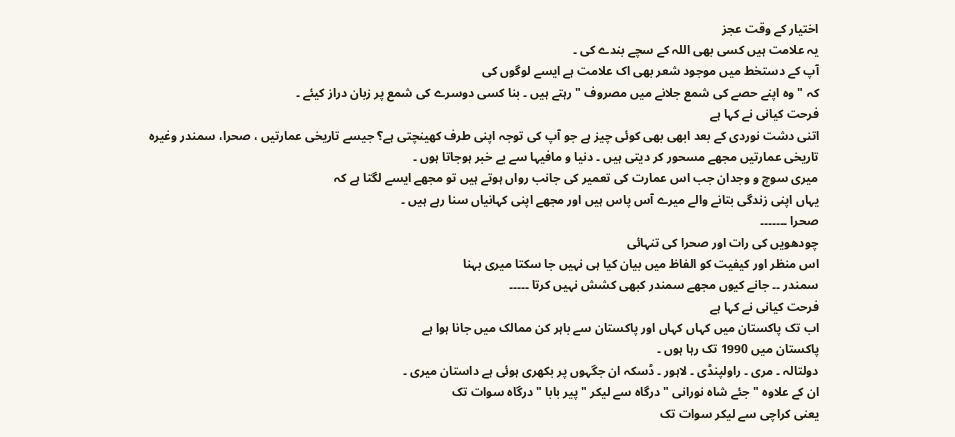اختیار کے وقت عجز
یہ علامت ہیں کسی بھی اللہ کے سچے بندے کی ۔
آپ کے دستخط میں موجود شعر بھی اک علامت ہے ایسے لوگوں کی
کہ " وہ اپنے حصے کی شمع جلانے میں مصروف " رہتے ہیں ۔ بنا کسی دوسرے کی شمع پر زبان دراز کیئے ۔
فرحت کیانی نے کہا ہے
اتنی دشت نوردی کے بعد ابھی بھی کوئی چیز ہے جو آپ کی توجہ اپنی طرف کھینچتی ہے؟ جیسے تاریخی عمارتیں ، صحرا، سمندر وغیرہ
تاریخی عمارتیں مجھے مسحور کر دیتی ہیں ۔ دنیا و مافیہا سے بے خبر ہوجاتا ہوں ۔
میری سوچ و وجدان جب اس عمارت کی تعمیر کی جانب رواں ہوتے ہیں تو مجھے ایسے لگتا ہے کہ
یہاں اپنی زندگی بتانے والے میرے آس پاس ہیں اور مجھے اپنی کہانیاں سنا رہے ہیں ۔
صحرا ۔۔۔۔۔۔۔
چودھویں کی رات اور صحرا کی تنہائی
اس منظر اور کیفیت کو الفاظ میں بیان کیا ہی نہیں جا سکتا میری بہنا
سمندر ۔۔ جانے کیوں مجھے سمندر کبھی کشش نہیں کرتا ۔۔۔۔۔
فرحت کیانی نے کہا ہے
اب تک پاکستان میں کہاں کہاں اور پاکستان سے باہر کن ممالک میں جانا ہوا ہے
پاکستان میں 1990 تک رہا ہوں ۔
دولتالہ ۔ مری ۔ راولپنڈی ۔ لاہور ۔ ڈسکہ ان جگہوں پر بکھری ہوئی ہے داستان میری ۔
ان کے علاوہ " جئے شاہ نورانی " درگاہ سے لیکر " پیر بابا " درگاہ سوات تک
یعنی کراچی سے لیکر سوات تک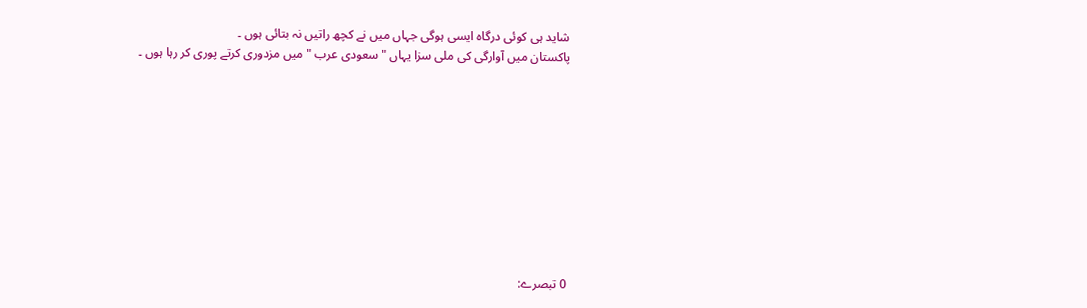شاید ہی کوئی درگاہ ایسی ہوگی جہاں میں نے کچھ راتیں نہ بتائی ہوں ۔
پاکستان میں آوارگی کی ملی سزا یہاں " سعودی عرب " میں مزدوری کرتے پوری کر رہا ہوں ۔










0 تبصرے: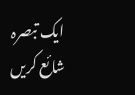ایک تبصرہ شائع کریں